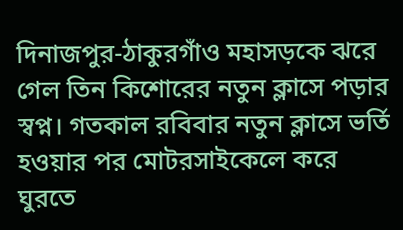দিনাজপুর-ঠাকুরগাঁও মহাসড়কে ঝরে গেল তিন কিশোরের নতুন ক্লাসে পড়ার স্বপ্ন। গতকাল রবিবার নতুন ক্লাসে ভর্তি হওয়ার পর মোটরসাইকেলে করে ঘুরতে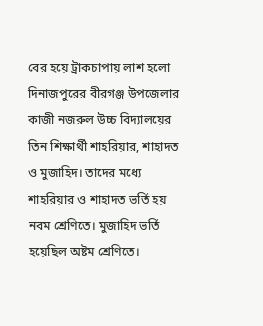বের হয়ে ট্রাকচাপায় লাশ হলো দিনাজপুরের বীরগঞ্জ উপজেলার কাজী নজরুল উচ্চ বিদ্যালয়ের তিন শিক্ষার্থী শাহরিয়ার, শাহাদত ও মুজাহিদ। তাদের মধ্যে শাহরিয়ার ও শাহাদত ভর্তি হয় নবম শ্রেণিতে। মুজাহিদ ভর্তি হয়েছিল অষ্টম শ্রেণিতে।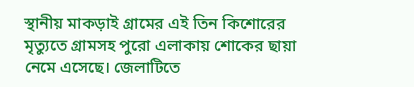স্থানীয় মাকড়াই গ্রামের এই তিন কিশোরের মৃত্যুতে গ্রামসহ পুরো এলাকায় শোকের ছায়া নেমে এসেছে। জেলাটিতে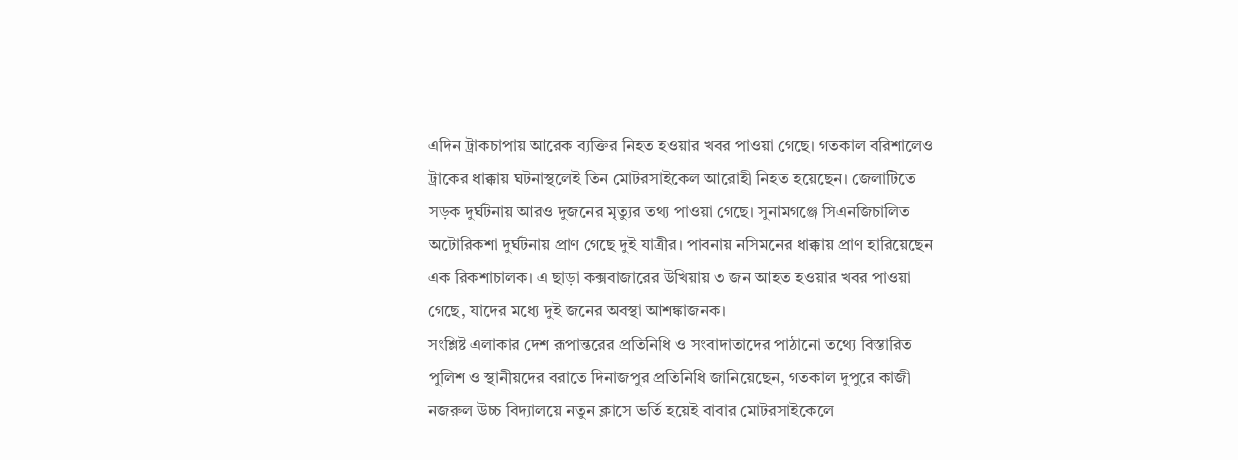এদিন ট্রাকচাপায় আরেক ব্যক্তির নিহত হওয়ার খবর পাওয়া গেছে। গতকাল বরিশালেও ট্রাকের ধাক্কায় ঘটনাস্থলেই তিন মোটরসাইকেল আরোহী নিহত হয়েছেন। জেলাটিতে সড়ক দুর্ঘটনায় আরও দুজনের মৃত্যুর তথ্য পাওয়া গেছে। সুনামগঞ্জে সিএনজিচালিত অটোরিকশা দুর্ঘটনায় প্রাণ গেছে দুই যাত্রীর। পাবনায় নসিমনের ধাক্কায় প্রাণ হারিয়েছেন এক রিকশাচালক। এ ছাড়া কক্সবাজারের উখিয়ায় ৩ জন আহত হওয়ার খবর পাওয়া গেছে, যাদের মধ্যে দুই জনের অবস্থা আশঙ্কাজনক।
সংশ্লিষ্ট এলাকার দেশ রূপান্তরের প্রতিনিধি ও সংবাদাতাদের পাঠানো তথ্যে বিস্তারিত
পুলিশ ও স্থানীয়দের বরাতে দিনাজপুর প্রতিনিধি জানিয়েছেন, গতকাল দুপুরে কাজী নজরুল উচ্চ বিদ্যালয়ে নতুন ক্লাসে ভর্তি হয়েই বাবার মোটরসাইকেলে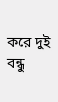করে দুই বন্ধু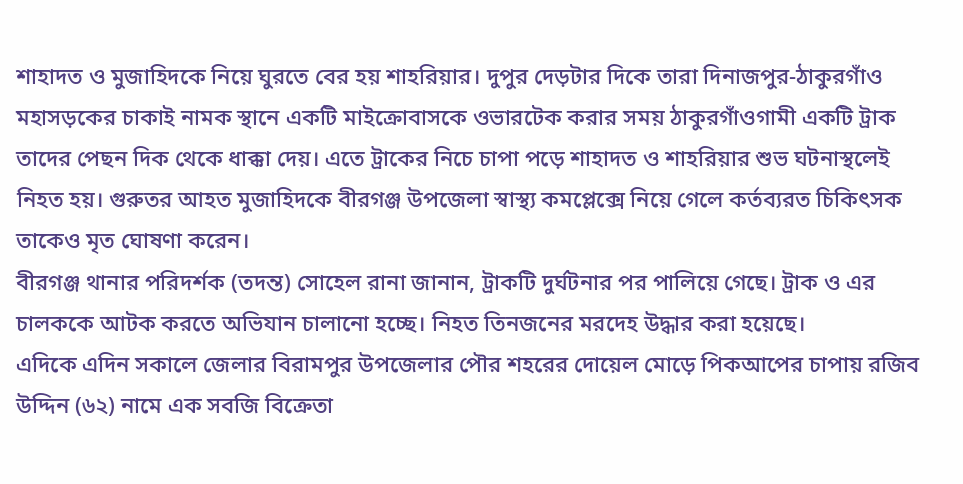শাহাদত ও মুজাহিদকে নিয়ে ঘুরতে বের হয় শাহরিয়ার। দুপুর দেড়টার দিকে তারা দিনাজপুর-ঠাকুরগাঁও মহাসড়কের চাকাই নামক স্থানে একটি মাইক্রোবাসকে ওভারটেক করার সময় ঠাকুরগাঁওগামী একটি ট্রাক তাদের পেছন দিক থেকে ধাক্কা দেয়। এতে ট্রাকের নিচে চাপা পড়ে শাহাদত ও শাহরিয়ার শুভ ঘটনাস্থলেই নিহত হয়। গুরুতর আহত মুজাহিদকে বীরগঞ্জ উপজেলা স্বাস্থ্য কমপ্লেক্সে নিয়ে গেলে কর্তব্যরত চিকিৎসক তাকেও মৃত ঘোষণা করেন।
বীরগঞ্জ থানার পরিদর্শক (তদন্ত) সোহেল রানা জানান, ট্রাকটি দুর্ঘটনার পর পালিয়ে গেছে। ট্রাক ও এর চালককে আটক করতে অভিযান চালানো হচ্ছে। নিহত তিনজনের মরদেহ উদ্ধার করা হয়েছে।
এদিকে এদিন সকালে জেলার বিরামপুর উপজেলার পৌর শহরের দোয়েল মোড়ে পিকআপের চাপায় রজিব উদ্দিন (৬২) নামে এক সবজি বিক্রেতা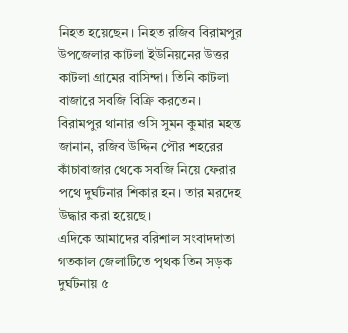নিহত হয়েছেন। নিহত রজিব বিরামপুর উপজেলার কাটলা ইউনিয়নের উত্তর কাটলা গ্রামের বাসিন্দা। তিনি কাটলা বাজারে সবজি বিক্রি করতেন।
বিরামপুর থানার ওসি সুমন কুমার মহন্ত জানান, রজিব উদ্দিন পৌর শহরের কাঁচাবাজার থেকে সবজি নিয়ে ফেরার পথে দুর্ঘটনার শিকার হন। তার মরদেহ উদ্ধার করা হয়েছে।
এদিকে আমাদের বরিশাল সংবাদদাতা গতকাল জেলাটিতে পৃথক তিন সড়ক দুর্ঘটনায় ৫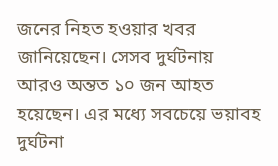জনের নিহত হওয়ার খবর জানিয়েছেন। সেসব দুর্ঘটনায় আরও অন্তত ১০ জন আহত হয়েছেন। এর মধ্যে সবচেয়ে ভয়াবহ দুর্ঘটনা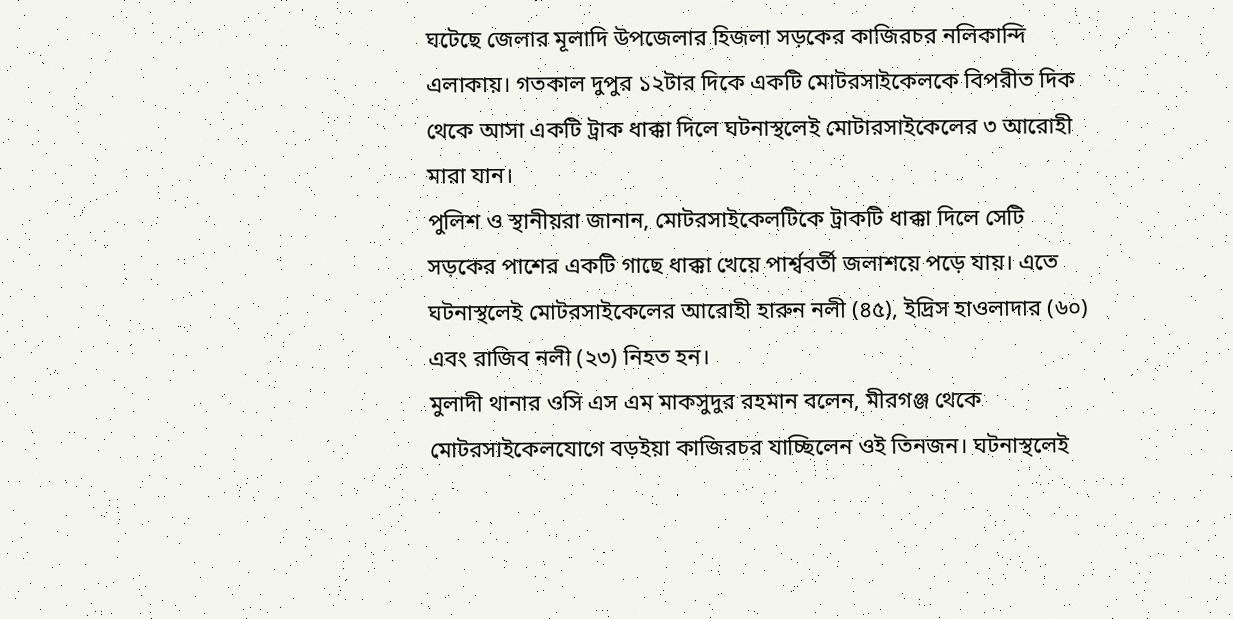ঘটেছে জেলার মূলাদি উপজেলার হিজলা সড়কের কাজিরচর নলিকান্দি এলাকায়। গতকাল দুপুর ১২টার দিকে একটি মোটরসাইকেলকে বিপরীত দিক থেকে আসা একটি ট্রাক ধাক্কা দিলে ঘটনাস্থলেই মোটারসাইকেলের ৩ আরোহী মারা যান।
পুলিশ ও স্থানীয়রা জানান, মোটরসাইকেলটিকে ট্রাকটি ধাক্কা দিলে সেটি সড়কের পাশের একটি গাছে ধাক্কা খেয়ে পার্শ্ববর্তী জলাশয়ে পড়ে যায়। এতে ঘটনাস্থলেই মোটরসাইকেলের আরোহী হারুন নলী (৪৫), ইদ্রিস হাওলাদার (৬০) এবং রাজিব নলী (২৩) নিহত হন।
মুলাদী থানার ওসি এস এম মাকসুদুর রহমান বলেন, মীরগঞ্জ থেকে মোটরসাইকেলযোগে বড়ইয়া কাজিরচর যাচ্ছিলেন ওই তিনজন। ঘটনাস্থলেই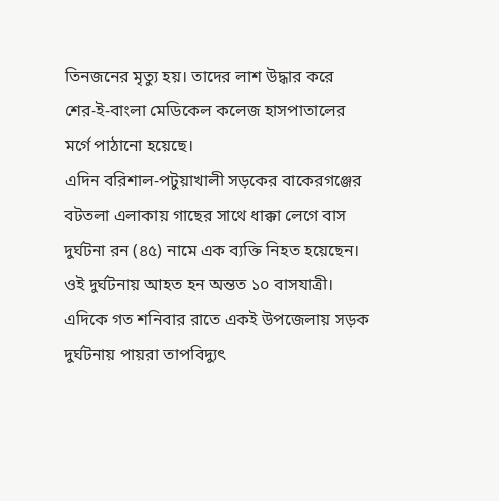তিনজনের মৃত্যু হয়। তাদের লাশ উদ্ধার করে শের-ই-বাংলা মেডিকেল কলেজ হাসপাতালের মর্গে পাঠানো হয়েছে।
এদিন বরিশাল-পটুয়াখালী সড়কের বাকেরগঞ্জের বটতলা এলাকায় গাছের সাথে ধাক্কা লেগে বাস দুর্ঘটনা রন (৪৫) নামে এক ব্যক্তি নিহত হয়েছেন। ওই দুর্ঘটনায় আহত হন অন্তত ১০ বাসযাত্রী।
এদিকে গত শনিবার রাতে একই উপজেলায় সড়ক দুর্ঘটনায় পায়রা তাপবিদ্যুৎ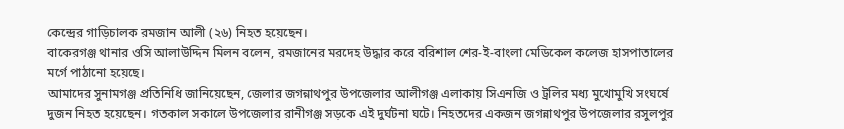কেন্দ্রের গাড়িচালক রমজান আলী (২৬) নিহত হয়েছেন।
বাকেরগঞ্জ থানার ওসি আলাউদ্দিন মিলন বলেন, রমজানের মরদেহ উদ্ধার করে বরিশাল শের-ই-বাংলা মেডিকেল কলেজ হাসপাতালের মর্গে পাঠানো হয়েছে।
আমাদের সুনামগঞ্জ প্রতিনিধি জানিয়েছেন, জেলার জগন্নাথপুর উপজেলার আলীগঞ্জ এলাকায় সিএনজি ও ট্রলির মধ্য মুখোমুখি সংঘর্ষে দুজন নিহত হয়েছেন। গতকাল সকালে উপজেলার রানীগঞ্জ সড়কে এই দুর্ঘটনা ঘটে। নিহতদের একজন জগন্নাথপুর উপজেলার রসুলপুর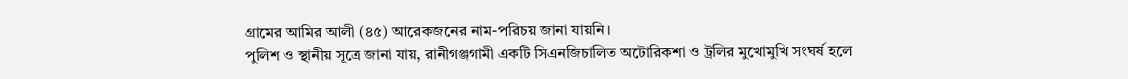গ্রামের আমির আলী (৪৫) আরেকজনের নাম-পরিচয় জানা যায়নি।
পুলিশ ও স্থানীয় সূত্রে জানা যায়, রানীগঞ্জগামী একটি সিএনজিচালিত অটোরিকশা ও ট্রলির মুখোমুখি সংঘর্ষ হলে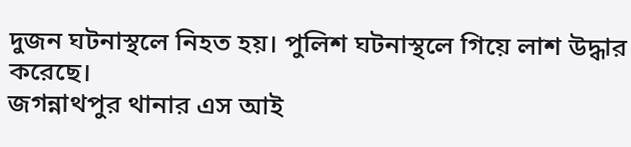দুজন ঘটনাস্থলে নিহত হয়। পুলিশ ঘটনাস্থলে গিয়ে লাশ উদ্ধার করেছে।
জগন্নাথপুর থানার এস আই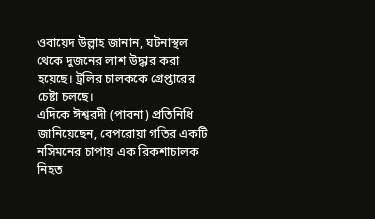ওবায়েদ উল্লাহ জানান, ঘটনাস্থল থেকে দুজনের লাশ উদ্ধার করা হয়েছে। ট্রলির চালককে গ্রেপ্তারের চেষ্টা চলছে।
এদিকে ঈশ্বরদী (পাবনা) প্রতিনিধি জানিয়েছেন, বেপরোয়া গতির একটি নসিমনের চাপায় এক রিকশাচালক নিহত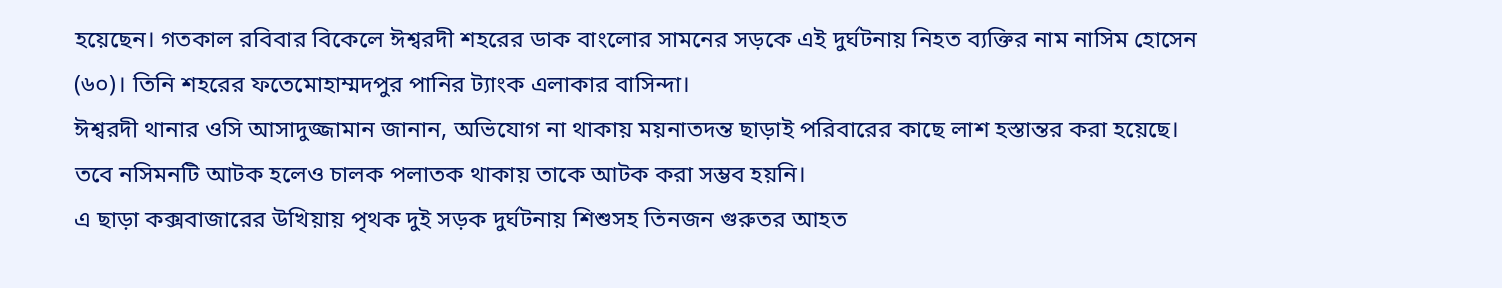হয়েছেন। গতকাল রবিবার বিকেলে ঈশ্বরদী শহরের ডাক বাংলোর সামনের সড়কে এই দুর্ঘটনায় নিহত ব্যক্তির নাম নাসিম হোসেন (৬০)। তিনি শহরের ফতেমোহাম্মদপুর পানির ট্যাংক এলাকার বাসিন্দা।
ঈশ্বরদী থানার ওসি আসাদুজ্জামান জানান, অভিযোগ না থাকায় ময়নাতদন্ত ছাড়াই পরিবারের কাছে লাশ হস্তান্তর করা হয়েছে। তবে নসিমনটি আটক হলেও চালক পলাতক থাকায় তাকে আটক করা সম্ভব হয়নি।
এ ছাড়া কক্সবাজারের উখিয়ায় পৃথক দুই সড়ক দুর্ঘটনায় শিশুসহ তিনজন গুরুতর আহত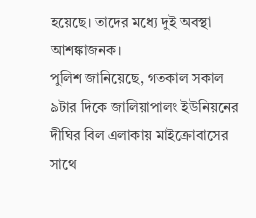হয়েছে। তাদের মধ্যে দুই অবস্থা আশঙ্কাজনক।
পুলিশ জানিয়েছে, গতকাল সকাল ৯টার দিকে জালিয়াপালং ইউনিয়নের দীঘির বিল এলাকায় মাইক্রোবাসের সাথে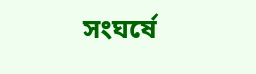সংঘর্ষে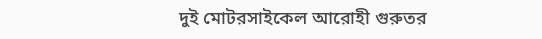দুই মোটরসাইকেল আরোহী গুরুতর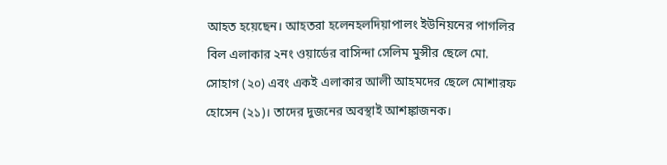আহত হয়েছেন। আহতরা হলেনহলদিয়াপালং ইউনিয়নের পাগলির বিল এলাকার ২নং ওয়ার্ডের বাসিন্দা সেলিম মুন্সীর ছেলে মো. সোহাগ (২০) এবং একই এলাকার আলী আহমদের ছেলে মোশারফ হোসেন (২১)। তাদের দুজনের অবস্থাই আশঙ্কাজনক।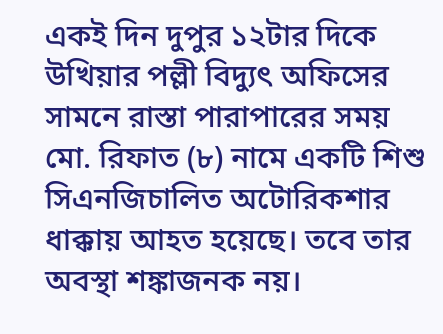একই দিন দুপুর ১২টার দিকে উখিয়ার পল্লী বিদ্যুৎ অফিসের সামনে রাস্তা পারাপারের সময় মো. রিফাত (৮) নামে একটি শিশু সিএনজিচালিত অটোরিকশার ধাক্কায় আহত হয়েছে। তবে তার অবস্থা শঙ্কাজনক নয়।